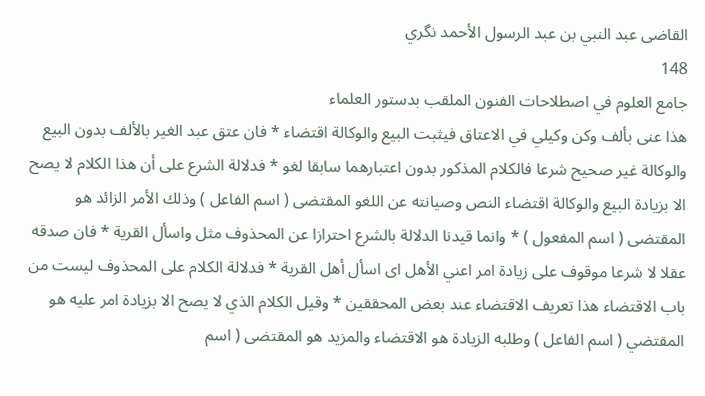القاضى عبد النبي بن عبد الرسول الأحمد نگري
148
جامع العلوم في اصطلاحات الفنون الملقب بدستور العلماء
هذا عنى بألف وكن وكيلي في الاعتاق فيثبت البيع والوكالة اقتضاء * فان عتق عبد الغير بالألف بدون البيع والوكالة غير صحيح شرعا فالكلام المذكور بدون اعتبارهما سابقا لغو * فدلالة الشرع على أن هذا الكلام لا يصح الا بزيادة البيع والوكالة اقتضاء النص وصيانته عن اللغو المقتضى ( اسم الفاعل ) وذلك الأمر الزائد هو المقتضى ( اسم المفعول ) * وانما قيدنا الدلالة بالشرع احترازا عن المحذوف مثل واسأل القرية * فان صدقه عقلا لا شرعا موقوف على زيادة امر اعني الأهل اى اسأل أهل القرية * فدلالة الكلام على المحذوف ليست من باب الاقتضاء هذا تعريف الاقتضاء عند بعض المحققين * وقيل الكلام الذي لا يصح الا بزيادة امر عليه هو المقتضي ( اسم الفاعل ) وطلبه الزيادة هو الاقتضاء والمزيد هو المقتضى ( اسم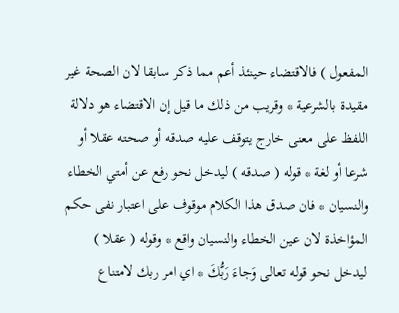المفعول ) فالاقتضاء حينئذ أعم مما ذكر سابقا لان الصحة غير مقيدة بالشرعية * وقريب من ذلك ما قيل إن الاقتضاء هو دلالة اللفظ على معنى خارج يتوقف عليه صدقه أو صحته عقلا أو شرعا أو لغة * قوله ( صدقه ) ليدخل نحو رفع عن أمتي الخطاء والنسيان * فان صدق هذا الكلام موقوف على اعتبار نفى حكم المؤاخذة لان عين الخطاء والنسيان واقع * وقوله ( عقلا ) ليدخل نحو قوله تعالى وَجاءَ رَبُّكَ * اي امر ربك لامتناع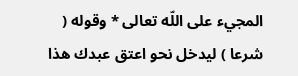المجيء على اللّه تعالى * وقوله ( شرعا ) ليدخل نحو اعتق عبدك هذا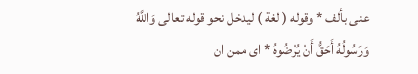عنى بألف * وقوله ( لغة ) ليدخل نحو قوله تعالى وَاللَّهُ وَرَسُولُهُ أَحَقُّ أَنْ يُرْضُوهُ * اى ممن ان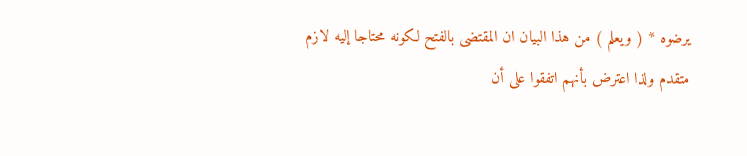يرضوه * ( ويعلم ) من هذا البيان ان المقتضى بالفتح لكونه محتاجا إليه لازم متقدم ولذا اعترض بأنهم اتفقوا على أن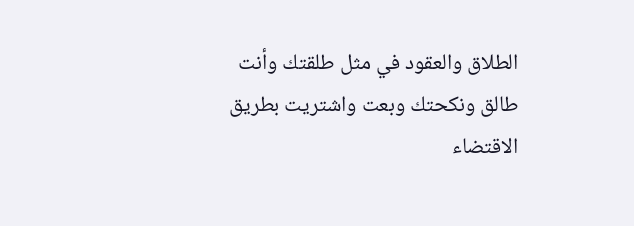الطلاق والعقود في مثل طلقتك وأنت طالق ونكحتك وبعت واشتريت بطريق الاقتضاء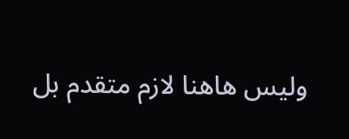وليس هاهنا لازم متقدم بل